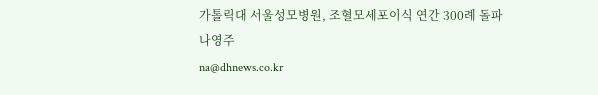가톨릭대 서울성모병원, 조혈모세포이식 연간 300례 돌파
나영주
na@dhnews.co.kr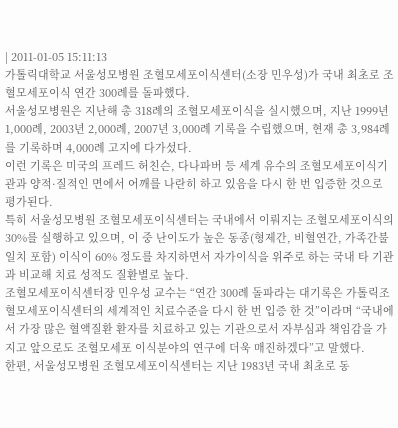| 2011-01-05 15:11:13
가톨릭대학교 서울성모병원 조혈모세포이식센터(소장 민우성)가 국내 최초로 조혈모세포이식 연간 300례를 돌파했다.
서울성모병원은 지난해 총 318례의 조혈모세포이식을 실시했으며, 지난 1999년 1,000례, 2003년 2,000례, 2007년 3,000례 기록을 수립했으며, 현재 총 3,984례를 기록하며 4,000례 고지에 다가섰다.
이런 기록은 미국의 프레드 허친슨, 다나파버 등 세계 유수의 조혈모세포이식기관과 양적·질적인 면에서 어깨를 나란히 하고 있음을 다시 한 번 입증한 것으로 평가된다.
특히 서울성모병원 조혈모세포이식센터는 국내에서 이뤄지는 조혈모세포이식의 30%를 실행하고 있으며, 이 중 난이도가 높은 동종(형제간, 비혈연간, 가족간불일치 포함) 이식이 60% 정도를 차지하면서 자가이식을 위주로 하는 국내 타 기관과 비교해 치료 성적도 질환별로 높다.
조혈모세포이식센터장 민우성 교수는 “연간 300례 돌파라는 대기록은 가톨릭조혈모세포이식센터의 세계적인 치료수준을 다시 한 번 입증 한 것”이라며 “국내에서 가장 많은 혈액질환 환자를 치료하고 있는 기관으로서 자부심과 책임감을 가지고 앞으로도 조혈모세포 이식분야의 연구에 더욱 매진하겠다”고 말했다.
한편, 서울성모병원 조혈모세포이식센터는 지난 1983년 국내 최초로 동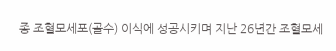종 조혈모세포(골수) 이식에 성공시키며 지난 26년간 조혈모세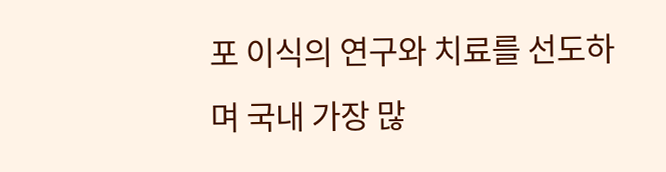포 이식의 연구와 치료를 선도하며 국내 가장 많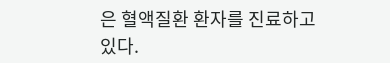은 혈액질환 환자를 진료하고 있다.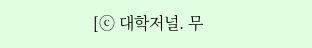[ⓒ 대학저널. 무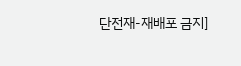단전재-재배포 금지]